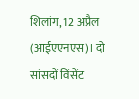शिलांग, 12 अप्रैल (आईएएनएस)। दो सांसदों विंसेंट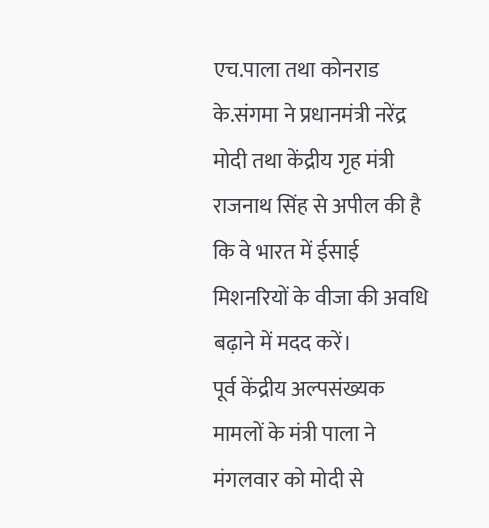एच.पाला तथा कोनराड के.संगमा ने प्रधानमंत्री नरेंद्र मोदी तथा केंद्रीय गृह मंत्री राजनाथ सिंह से अपील की है कि वे भारत में ईसाई मिशनरियों के वीजा की अवधि बढ़ाने में मदद करें।
पूर्व केंद्रीय अल्पसंख्यक मामलों के मंत्री पाला ने मंगलवार को मोदी से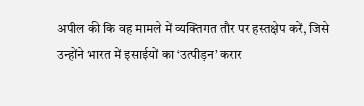अपील की कि वह मामले में व्यक्तिगत तौर पर हस्तक्षेप करें, जिसे उन्होंने भारत में इसाईयों का ‘उत्पीड़न’ करार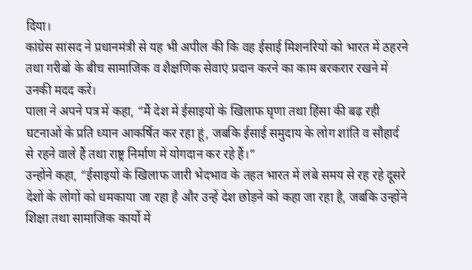दिया।
कांग्रेस सांसद ने प्रधानमंत्री से यह भी अपील की कि वह ईसाई मिशनरियों को भारत में ठहरने तथा गरीबों के बीच सामाजिक व शैक्षणिक सेवाएं प्रदान करने का काम बरकरार रखने में उनकी मदद करें।
पाला ने अपने पत्र में कहा, “मैं देश में ईसाइयों के खिलाफ घृणा तथा हिंसा की बढ़ रही घटनाओं के प्रति ध्यान आकर्षित कर रहा हूं, जबकि ईसाई समुदाय के लोग शांति व सौहार्द से रहने वाले हैं तथा राष्ट्र निर्माण में योगदान कर रहे हैं।”
उन्होंने कहा, “ईसाइयों के खिलाफ जारी भेदभाव के तहत भारत में लंबे समय से रह रहे दूसरे देशों के लोगों को धमकाया जा रहा है और उन्हें देश छोड़ने को कहा जा रहा है, जबकि उन्होंने शिक्षा तथा सामाजिक कार्यो में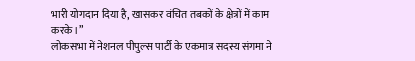भारी योगदान दिया है, खासकर वंचित तबकों के क्षेत्रों में काम करके।”
लोकसभा में नेशनल पीपुल्स पार्टी के एकमात्र सदस्य संगमा ने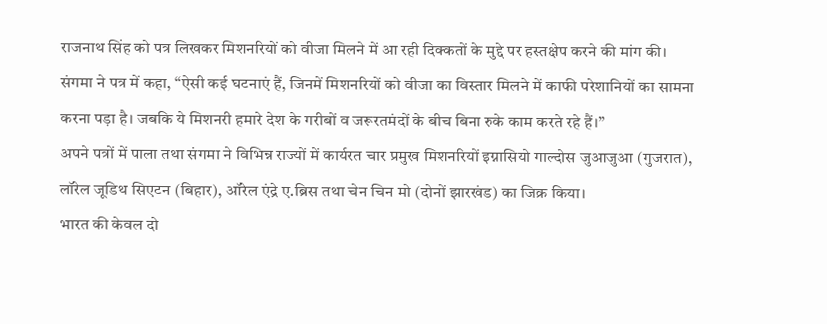राजनाथ सिंह को पत्र लिखकर मिशनरियों को वीजा मिलने में आ रही दिक्कतों के मुद्दे पर हस्तक्षेप करने की मांग की।
संगमा ने पत्र में कहा, “ऐसी कई घटनाएं हैं, जिनमें मिशनरियों को वीजा का विस्तार मिलने में काफी परेशानियों का सामना करना पड़ा है। जबकि ये मिशनरी हमारे देश के गरीबों व जरूरतमंदों के बीच बिना रुके काम करते रहे हैं।”
अपने पत्रों में पाला तथा संगमा ने विभिन्न राज्यों में कार्यरत चार प्रमुख मिशनरियों इग्नासियो गाल्दोस जुआजुआ (गुजरात), लॉरेल जूडिथ सिएटन (बिहार), ऑरेल एंद्रे ए.ब्रिस तथा चेन चिन मो (दोनों झारखंड) का जिक्र किया।
भारत की केवल दो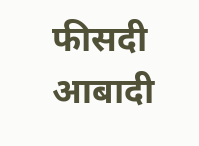फीसदी आबादी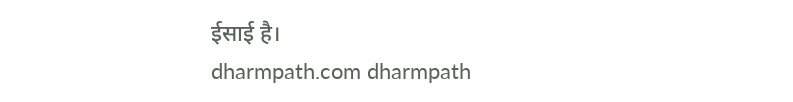ईसाई है।
dharmpath.com dharmpath